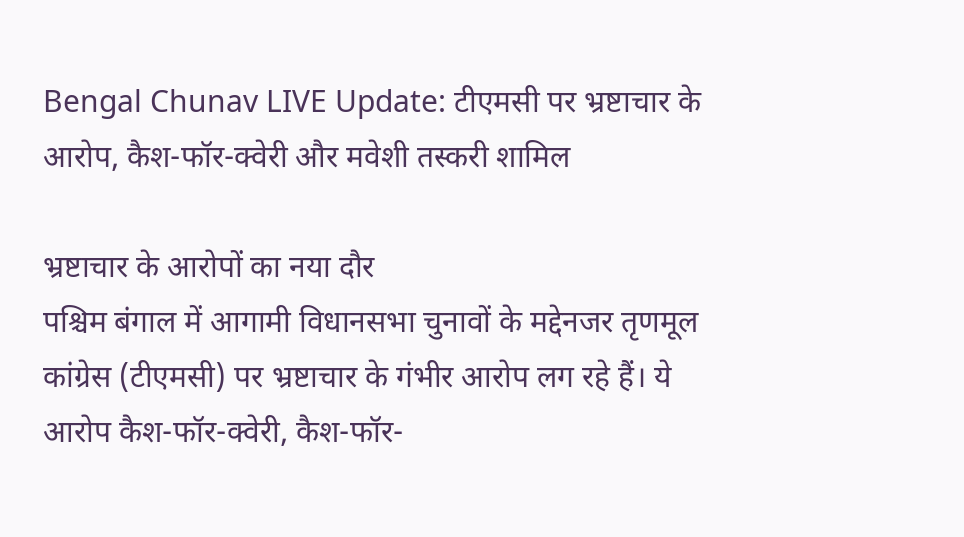Bengal Chunav LIVE Update: टीएमसी पर भ्रष्टाचार के आरोप, कैश-फॉर-क्वेरी और मवेशी तस्करी शामिल

भ्रष्टाचार के आरोपों का नया दौर
पश्चिम बंगाल में आगामी विधानसभा चुनावों के मद्देनजर तृणमूल कांग्रेस (टीएमसी) पर भ्रष्टाचार के गंभीर आरोप लग रहे हैं। ये आरोप कैश-फॉर-क्वेरी, कैश-फॉर-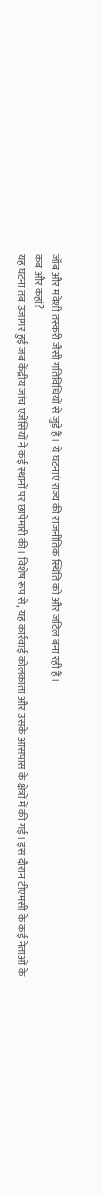जॉब और मवेशी तस्करी जैसी गतिविधियों से जुड़े हैं। ये घटनाएं राज्य की राजनीतिक स्थिति को और जटिल बना रही हैं।
कब और कहां?
यह घटना तब उजागर हुई जब केंद्रीय जांच एजेंसियों ने कई स्थानों पर छापेमारी की। विशेष रूप से, यह कार्रवाई कोलकाता और उसके आसपास के क्षेत्रों में की गई। इस दौरान टीएमसी के कई नेताओं के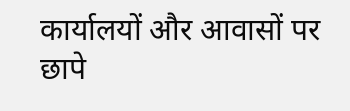कार्यालयों और आवासों पर छापे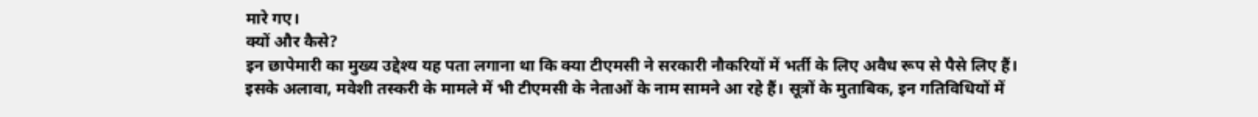मारे गए।
क्यों और कैसे?
इन छापेमारी का मुख्य उद्देश्य यह पता लगाना था कि क्या टीएमसी ने सरकारी नौकरियों में भर्ती के लिए अवैध रूप से पैसे लिए हैं। इसके अलावा, मवेशी तस्करी के मामले में भी टीएमसी के नेताओं के नाम सामने आ रहे हैं। सूत्रों के मुताबिक, इन गतिविधियों में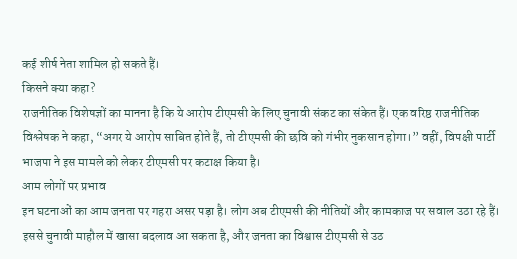कई शीर्ष नेता शामिल हो सकते हैं।
किसने क्या कहा?
राजनीतिक विशेषज्ञों का मानना है कि ये आरोप टीएमसी के लिए चुनावी संकट का संकेत हैं। एक वरिष्ठ राजनीतिक विश्लेषक ने कहा, “अगर ये आरोप साबित होते हैं, तो टीएमसी की छवि को गंभीर नुकसान होगा।” वहीं, विपक्षी पार्टी भाजपा ने इस मामले को लेकर टीएमसी पर कटाक्ष किया है।
आम लोगों पर प्रभाव
इन घटनाओं का आम जनता पर गहरा असर पड़ा है। लोग अब टीएमसी की नीतियों और कामकाज पर सवाल उठा रहे हैं। इससे चुनावी माहौल में खासा बदलाव आ सकता है, और जनता का विश्वास टीएमसी से उठ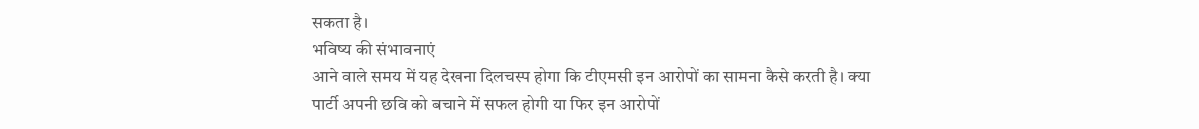सकता है।
भविष्य की संभावनाएं
आने वाले समय में यह देखना दिलचस्प होगा कि टीएमसी इन आरोपों का सामना कैसे करती है। क्या पार्टी अपनी छवि को बचाने में सफल होगी या फिर इन आरोपों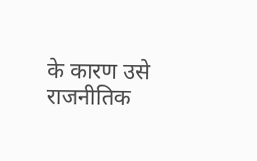के कारण उसे राजनीतिक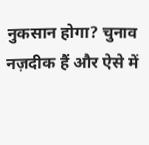नुकसान होगा? चुनाव नज़दीक हैं और ऐसे में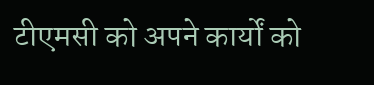टीएमसी को अपने कार्यों को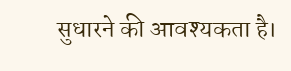सुधारने की आवश्यकता है।